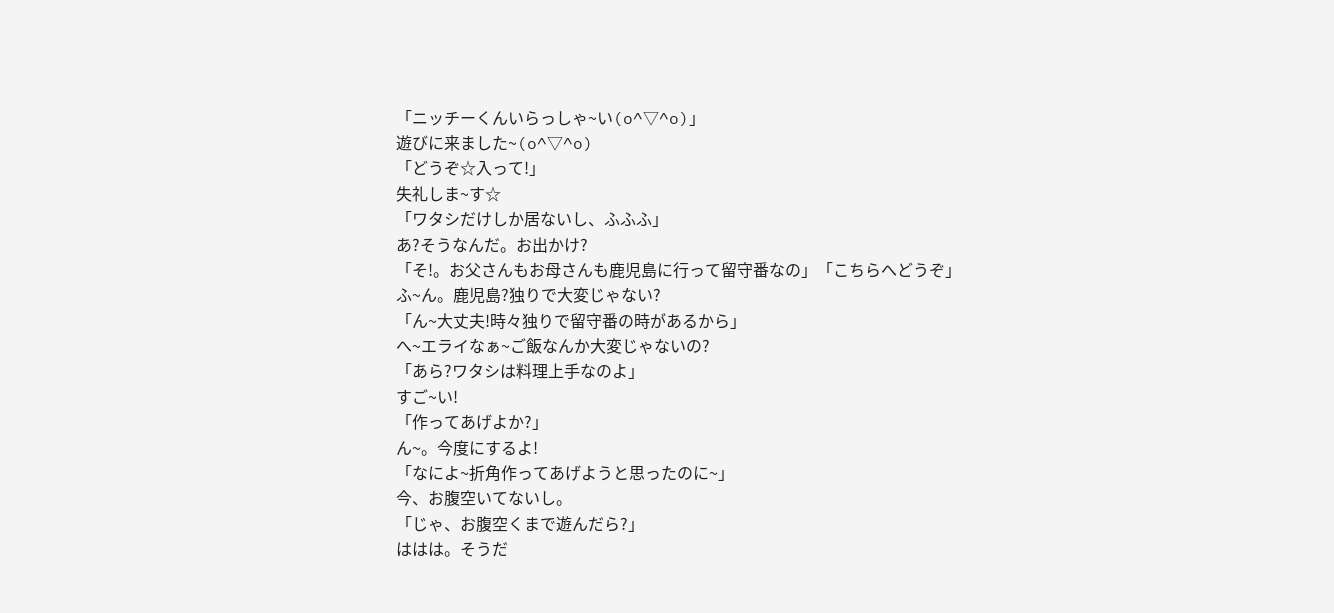「ニッチーくんいらっしゃ~い(o^▽^o)」
遊びに来ました~(o^▽^o)
「どうぞ☆入って!」
失礼しま~す☆
「ワタシだけしか居ないし、ふふふ」
あ?そうなんだ。お出かけ?
「そ!。お父さんもお母さんも鹿児島に行って留守番なの」「こちらへどうぞ」
ふ~ん。鹿児島?独りで大変じゃない?
「ん~大丈夫!時々独りで留守番の時があるから」
へ~エライなぁ~ご飯なんか大変じゃないの?
「あら?ワタシは料理上手なのよ」
すご~い!
「作ってあげよか?」
ん~。今度にするよ!
「なによ~折角作ってあげようと思ったのに~」
今、お腹空いてないし。
「じゃ、お腹空くまで遊んだら?」
ははは。そうだ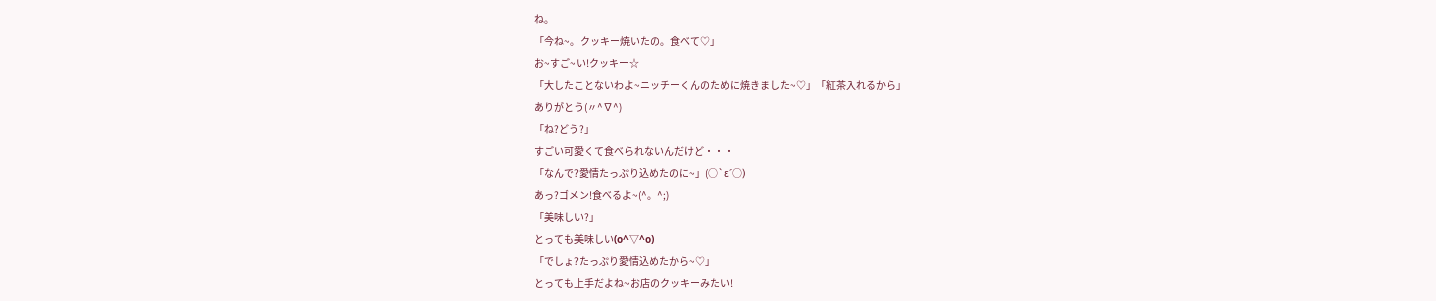ね。
「今ね~。クッキー焼いたの。食べて♡」
お~すご~い!クッキー☆
「大したことないわよ~ニッチーくんのために焼きました~♡」「紅茶入れるから」
ありがとう(〃^∇^)
「ね?どう?」
すごい可愛くて食べられないんだけど・・・
「なんで?愛情たっぷり込めたのに~」(○`ε´○)
あっ?ゴメン!食べるよ~(^。^;)
「美味しい?」
とっても美味しい(o^▽^o)
「でしょ?たっぷり愛情込めたから~♡」
とっても上手だよね~お店のクッキーみたい!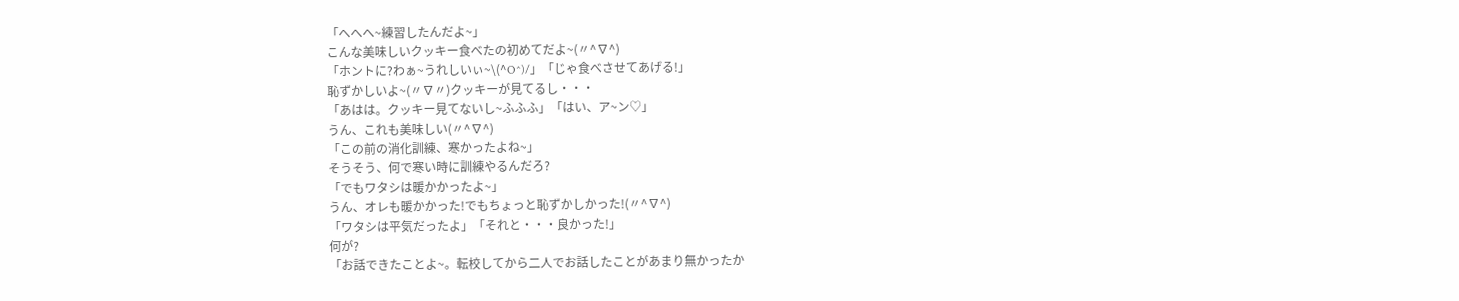「へへへ~練習したんだよ~」
こんな美味しいクッキー食べたの初めてだよ~(〃^∇^)
「ホントに?わぁ~うれしいぃ~\(^O^)/」「じゃ食べさせてあげる!」
恥ずかしいよ~(〃∇〃)クッキーが見てるし・・・
「あはは。クッキー見てないし~ふふふ」「はい、ア~ン♡」
うん、これも美味しい(〃^∇^)
「この前の消化訓練、寒かったよね~」
そうそう、何で寒い時に訓練やるんだろ?
「でもワタシは暖かかったよ~」
うん、オレも暖かかった!でもちょっと恥ずかしかった!(〃^∇^)
「ワタシは平気だったよ」「それと・・・良かった!」
何が?
「お話できたことよ~。転校してから二人でお話したことがあまり無かったか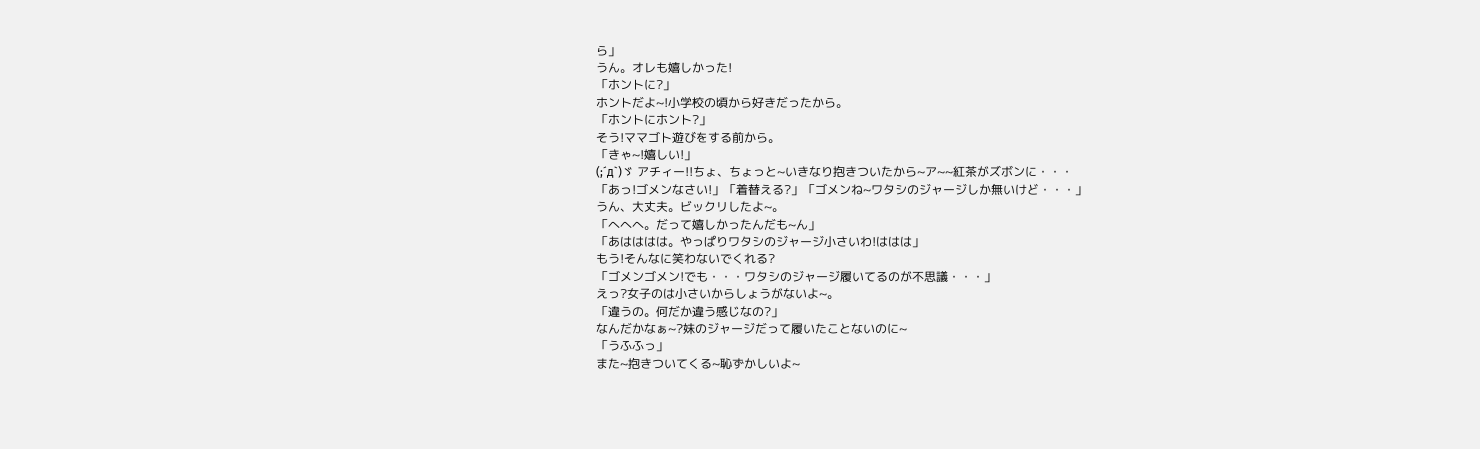ら」
うん。オレも嬉しかった!
「ホントに?」
ホントだよ~!小学校の頃から好きだったから。
「ホントにホント?」
そう!ママゴト遊びをする前から。
「きゃ~!嬉しい!」
(;´д`)ゞ アチィー!!ちょ、ちょっと~いきなり抱きついたから~ア~~紅茶がズボンに・・・
「あっ!ゴメンなさい!」「着替える?」「ゴメンね~ワタシのジャージしか無いけど・・・」
うん、大丈夫。ビックリしたよ~。
「へへへ。だって嬉しかったんだも~ん」
「あはははは。やっぱりワタシのジャージ小さいわ!ははは」
もう!そんなに笑わないでくれる?
「ゴメンゴメン!でも・・・ワタシのジャージ履いてるのが不思議・・・」
えっ?女子のは小さいからしょうがないよ~。
「違うの。何だか違う感じなの?」
なんだかなぁ~?妹のジャージだって履いたことないのに~
「うふふっ」
また~抱きついてくる~恥ずかしいよ~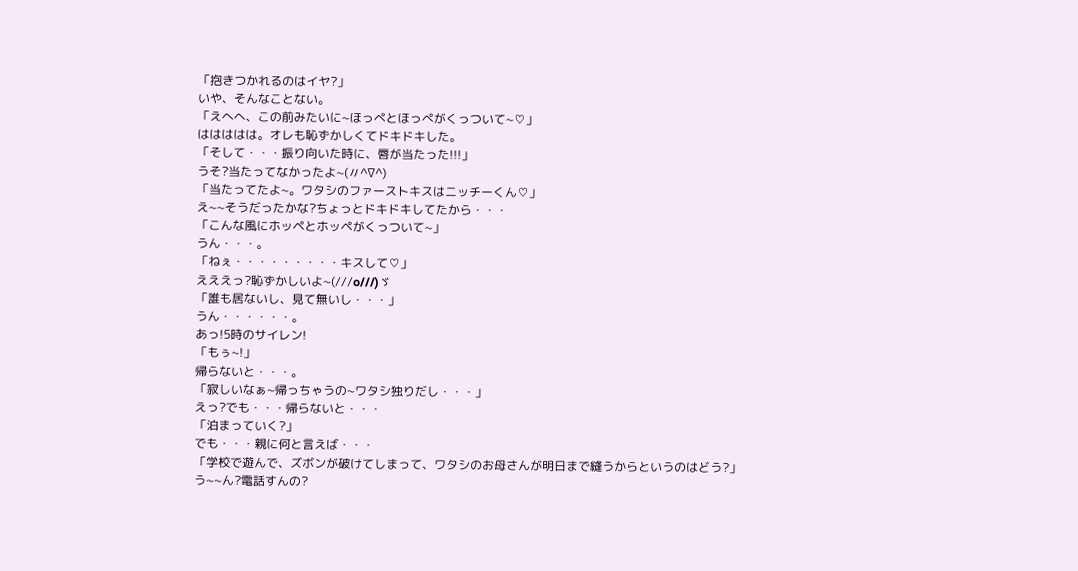「抱きつかれるのはイヤ?」
いや、そんなことない。
「えへへ、この前みたいに~ほっぺとほっぺがくっついて~♡」
ははははは。オレも恥ずかしくてドキドキした。
「そして・・・振り向いた時に、唇が当たった!!!」
うそ?当たってなかったよ~(〃^∇^)
「当たってたよ~。ワタシのファーストキスはニッチーくん♡」
え~~そうだったかな?ちょっとドキドキしてたから・・・
「こんな風にホッペとホッペがくっついて~」
うん・・・。
「ねぇ・・・・・・・・・キスして♡」
えええっ?恥ずかしいよ~(///o///)ゞ
「誰も居ないし、見て無いし・・・」
うん・・・・・・。
あっ!5時のサイレン!
「もぅ~!」
帰らないと・・・。
「寂しいなぁ~帰っちゃうの~ワタシ独りだし・・・」
えっ?でも・・・帰らないと・・・
「泊まっていく?」
でも・・・親に何と言えば・・・
「学校で遊んで、ズボンが破けてしまって、ワタシのお母さんが明日まで縫うからというのはどう?」
う~~ん?電話すんの?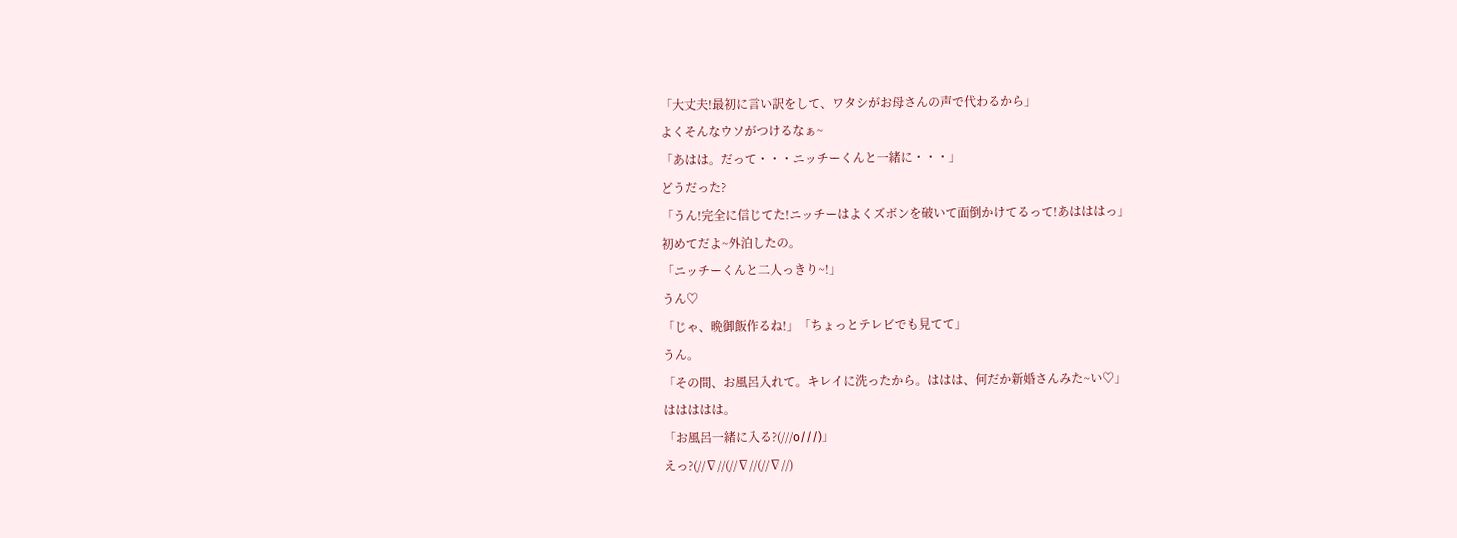「大丈夫!最初に言い訳をして、ワタシがお母さんの声で代わるから」
よくそんなウソがつけるなぁ~
「あはは。だって・・・ニッチーくんと一緒に・・・」
どうだった?
「うん!完全に信じてた!ニッチーはよくズボンを破いて面倒かけてるって!あはははっ」
初めてだよ~外泊したの。
「ニッチーくんと二人っきり~!」
うん♡
「じゃ、晩御飯作るね!」「ちょっとテレビでも見てて」
うん。
「その間、お風呂入れて。キレイに洗ったから。ははは、何だか新婚さんみた~い♡」
ははははは。
「お風呂一緒に入る?(///o///)」
えっ?(//∇//(//∇//(//∇//)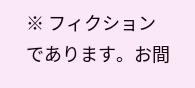※ フィクションであります。お間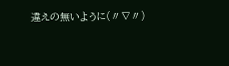違えの無いように(〃∇〃)